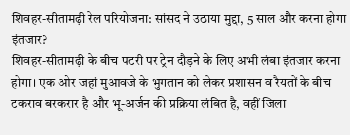शिवहर-सीतामढ़ी रेल परियोजना: सांसद ने उठाया मुद्दा, 5 साल और करना होगा इंतजार?
शिवहर-सीतामढ़ी के बीच पटरी पर ट्रेन दौड़ने के लिए अभी लंबा इंतजार करना होगा। एक ओर जहां मुआवजे के भुगतान को लेकर प्रशासन व रैयतों के बीच टकराव बरकरार है और भू-अर्जन की प्रक्रिया लंबित है, वहीं जिला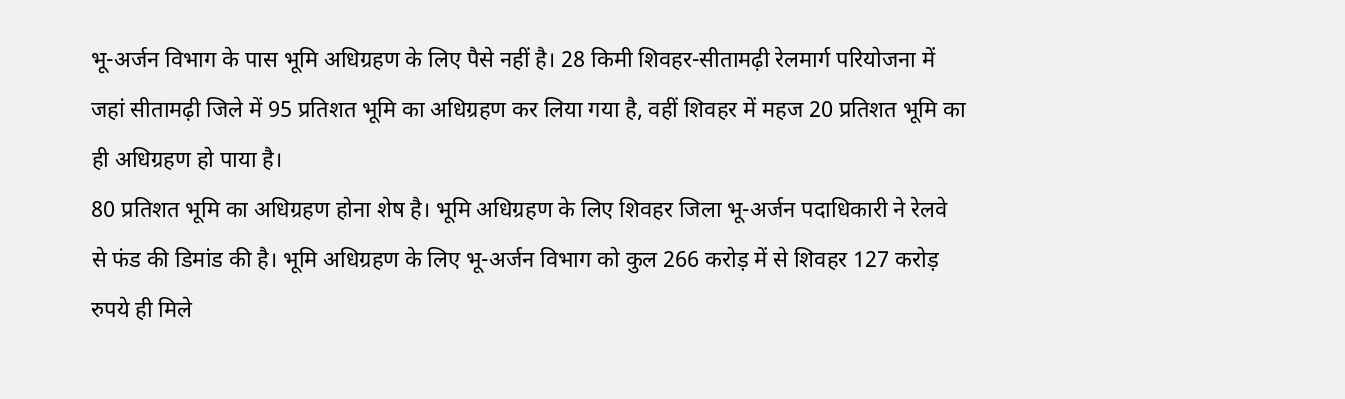भू-अर्जन विभाग के पास भूमि अधिग्रहण के लिए पैसे नहीं है। 28 किमी शिवहर-सीतामढ़ी रेलमार्ग परियोजना में जहां सीतामढ़ी जिले में 95 प्रतिशत भूमि का अधिग्रहण कर लिया गया है, वहीं शिवहर में महज 20 प्रतिशत भूमि का ही अधिग्रहण हो पाया है।
80 प्रतिशत भूमि का अधिग्रहण होना शेष है। भूमि अधिग्रहण के लिए शिवहर जिला भू-अर्जन पदाधिकारी ने रेलवे से फंड की डिमांड की है। भूमि अधिग्रहण के लिए भू-अर्जन विभाग को कुल 266 करोड़ में से शिवहर 127 करोड़ रुपये ही मिले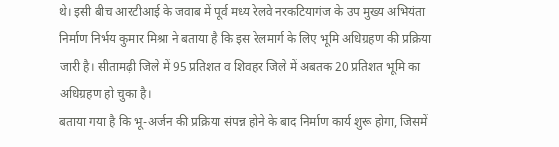थे। इसी बीच आरटीआई के जवाब में पूर्व मध्य रेलवे नरकटियागंज के उप मुख्य अभियंता निर्माण निर्भय कुमार मिश्रा ने बताया है कि इस रेलमार्ग के लिए भूमि अधिग्रहण की प्रक्रिया जारी है। सीतामढ़ी जिले में 95 प्रतिशत व शिवहर जिले में अबतक 20 प्रतिशत भूमि का अधिग्रहण हो चुका है।
बताया गया है कि भू-अर्जन की प्रक्रिया संपन्न होने के बाद निर्माण कार्य शुरू होगा, जिसमें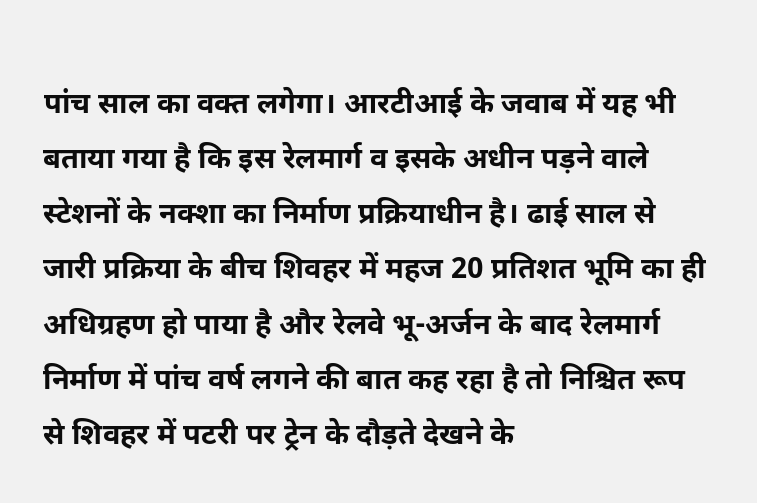पांच साल का वक्त लगेगा। आरटीआई के जवाब में यह भी बताया गया है कि इस रेलमार्ग व इसके अधीन पड़ने वाले स्टेशनों के नक्शा का निर्माण प्रक्रियाधीन है। ढाई साल से जारी प्रक्रिया के बीच शिवहर में महज 20 प्रतिशत भूमि का ही अधिग्रहण हो पाया है और रेलवे भू-अर्जन के बाद रेलमार्ग निर्माण में पांच वर्ष लगने की बात कह रहा है तो निश्चित रूप से शिवहर में पटरी पर ट्रेन के दौड़ते देखने के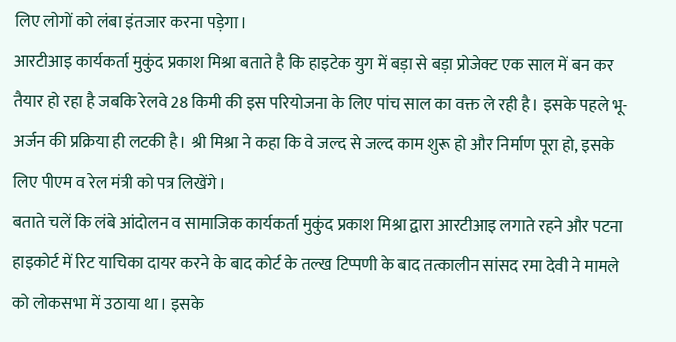लिए लोगों को लंबा इंतजार करना पड़ेगा।
आरटीआइ कार्यकर्ता मुकुंद प्रकाश मिश्रा बताते है कि हाइटेक युग में बड़ा से बड़ा प्रोजेक्ट एक साल में बन कर तैयार हो रहा है जबकि रेलवे 28 किमी की इस परियोजना के लिए पांच साल का वक्त ले रही है। इसके पहले भू-अर्जन की प्रक्रिया ही लटकी है। श्री मिश्रा ने कहा कि वे जल्द से जल्द काम शुरू हो और निर्माण पूरा हो, इसके लिए पीएम व रेल मंत्री को पत्र लिखेंगे।
बताते चलें कि लंबे आंदोलन व सामाजिक कार्यकर्ता मुकुंद प्रकाश मिश्रा द्वारा आरटीआइ लगाते रहने और पटना हाइकोर्ट में रिट याचिका दायर करने के बाद कोर्ट के तल्ख टिप्पणी के बाद तत्कालीन सांसद रमा देवी ने मामले को लोकसभा में उठाया था। इसके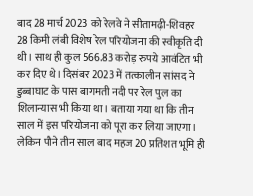बाद 28 मार्च 2023 को रेलवे ने सीतामढ़ी-शिवहर 28 किमी लंबी विशेष रेल परियोजना की स्वीकृति दी थी। साथ ही कुल 566.83 करोड़ रुपये आवंटित भी कर दिए थे। दिसंबर 2023 में तत्कालीन सांसद ने डुब्बाघाट के पास बागमती नदी पर रेल पुल का शिलान्यास भी किया था। बताया गया था कि तीन साल में इस परियोजना को पूरा कर लिया जाएगा। लेकिन पौने तीन साल बाद महज 20 प्रतिशत भूमि ही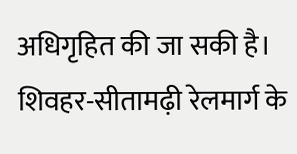अधिगृहित की जा सकी है।
शिवहर-सीतामढ़ी रेलमार्ग के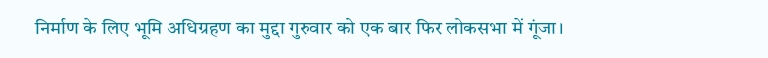निर्माण के लिए भूमि अधिग्रहण का मुद्दा गुरुवार को एक बार फिर लोकसभा में गूंजा।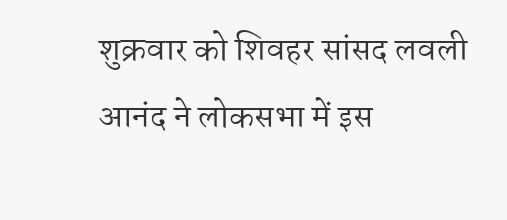शुक्रवार को शिवहर सांसद लवली आनंद ने लोकसभा में इस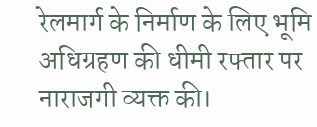रेलमार्ग के निर्माण के लिए भूमि अधिग्रहण की धीमी रफ्तार पर नाराजगी व्यक्त की।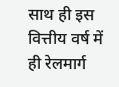साथ ही इस वित्तीय वर्ष में ही रेलमार्ग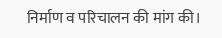निर्माण व परिचालन की मांग की।